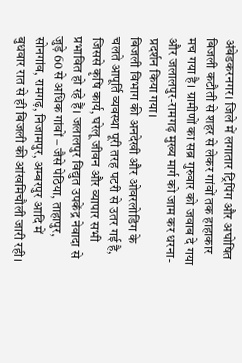अंबेडकरनगर। जिले में लगातार ट्रिपिंग और अघोषित बिजली कटौती से शहर से लेकर गांवों तक हाहाकार मच गया है। ग्रामीणों का सब्र गुरुवार को जवाब दे गया और जलालपुर-रामगढ़ मुख्य मार्ग को जाम कर धरना-प्रदर्शन किया गया।
बिजली विभाग की अनदेखी और ओवरलोडिंग के चलते आपूर्ति व्यवस्था पूरी तरह पटरी से उतर गई है, जिससे कृषि कार्य, घरेलू जीवन और व्यापार सभी प्रभावित हो रहे हैं। जलालपुर विद्युत उपकेंद्र नेवादा से जुड़े 60 से अधिक गांवों – जैसे पेठिया, ताहापुर, सोनगांव, रामगढ़, निजामपुर, अम्बरपुर आदि में बुधवार रात से ही बिजली की आंखमिचौली जारी रही।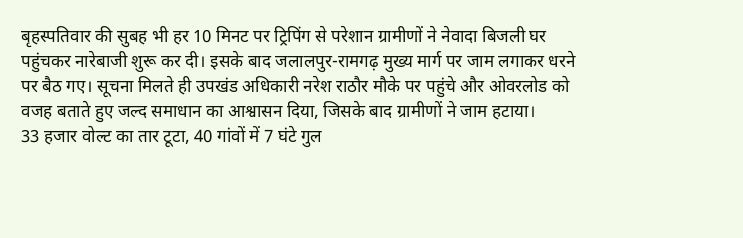बृहस्पतिवार की सुबह भी हर 10 मिनट पर ट्रिपिंग से परेशान ग्रामीणों ने नेवादा बिजली घर पहुंचकर नारेबाजी शुरू कर दी। इसके बाद जलालपुर-रामगढ़ मुख्य मार्ग पर जाम लगाकर धरने पर बैठ गए। सूचना मिलते ही उपखंड अधिकारी नरेश राठौर मौके पर पहुंचे और ओवरलोड को वजह बताते हुए जल्द समाधान का आश्वासन दिया, जिसके बाद ग्रामीणों ने जाम हटाया।
33 हजार वोल्ट का तार टूटा, 40 गांवों में 7 घंटे गुल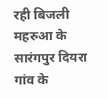रही बिजली
महरुआ के सारंगपुर दियरा गांव के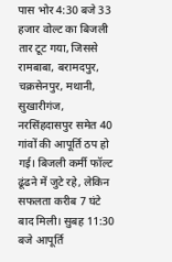पास भोर 4:30 बजे 33 हजार वोल्ट का बिजली तार टूट गया, जिससे रामबाबा, बरामदपुर, चक्रसेनपुर, मथानी, सुखारीगंज, नरसिंहदासपुर समेत 40 गांवों की आपूर्ति ठप हो गई। बिजली कर्मी फॉल्ट ढूंढने में जुटे रहे, लेकिन सफलता करीब 7 घंटे बाद मिली। सुबह 11:30 बजे आपूर्ति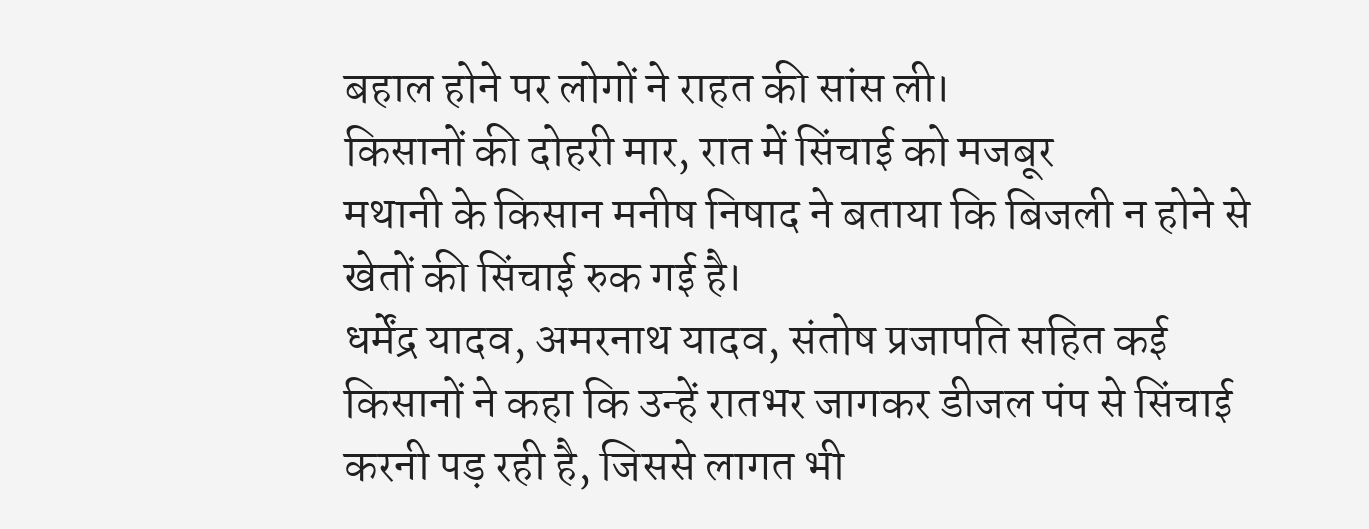बहाल होने पर लोगों ने राहत की सांस ली।
किसानों की दोहरी मार, रात में सिंचाई को मजबूर
मथानी के किसान मनीष निषाद ने बताया कि बिजली न होने से खेतों की सिंचाई रुक गई है।
धर्मेंद्र यादव, अमरनाथ यादव, संतोष प्रजापति सहित कई किसानों ने कहा कि उन्हें रातभर जागकर डीजल पंप से सिंचाई करनी पड़ रही है, जिससे लागत भी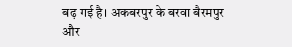बढ़ गई है। अकबरपुर के बरवा बैरमपुर और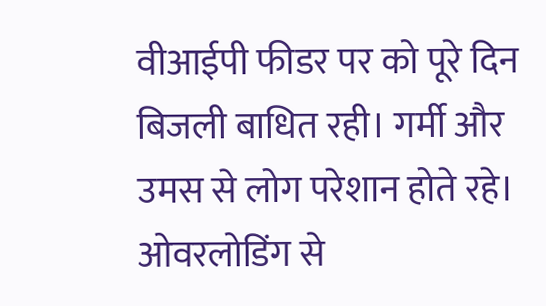वीआईपी फीडर पर को पूरे दिन बिजली बाधित रही। गर्मी और उमस से लोग परेशान होते रहे।
ओवरलोडिंग से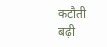कटौती बढ़ी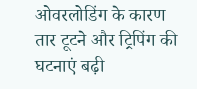ओवरलोडिंग के कारण तार टूटने और ट्रिपिंग की घटनाएं बढ़ी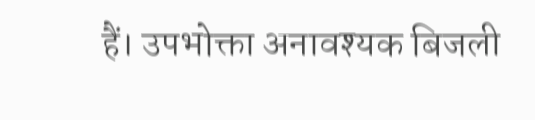हैं। उपभोक्ता अनावश्यक बिजली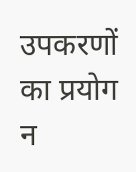उपकरणों का प्रयोग न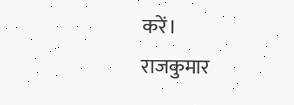करें।
राजकुमार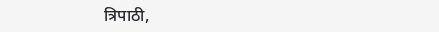त्रिपाठी,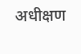अधीक्षण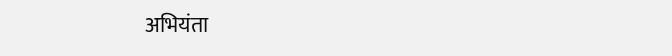अभियंता